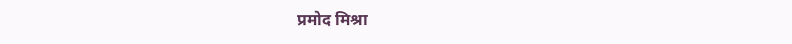प्रमोद मिश्रा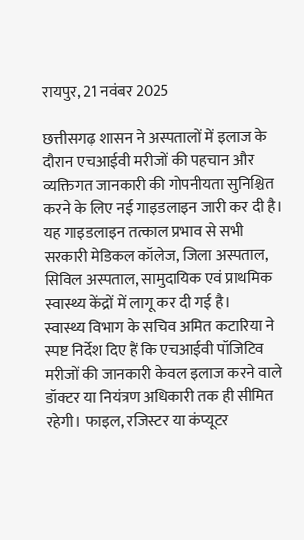रायपुर, 21 नवंबर 2025

छत्तीसगढ़ शासन ने अस्पतालों में इलाज के दौरान एचआईवी मरीजों की पहचान और व्यक्तिगत जानकारी की गोपनीयता सुनिश्चित करने के लिए नई गाइडलाइन जारी कर दी है। यह गाइडलाइन तत्काल प्रभाव से सभी सरकारी मेडिकल कॉलेज, जिला अस्पताल, सिविल अस्पताल, सामुदायिक एवं प्राथमिक स्वास्थ्य केंद्रों में लागू कर दी गई है।
स्वास्थ्य विभाग के सचिव अमित कटारिया ने स्पष्ट निर्देश दिए हैं कि एचआईवी पॉजिटिव मरीजों की जानकारी केवल इलाज करने वाले डॉक्टर या नियंत्रण अधिकारी तक ही सीमित रहेगी। फाइल, रजिस्टर या कंप्यूटर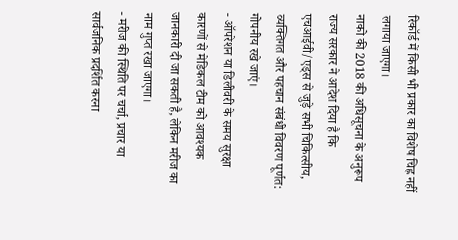रिकॉर्ड में किसी भी प्रकार का विशेष चिह्न नहीं लगाया जाएगा।
नाको की 2018 की अधिसूचना के अनुरूप राज्य सरकार ने आदेश दिया है कि एचआईवी/एड्स से जुड़े सभी चिकित्सीय, व्यक्तिगत और पहचान संबंधी विवरण पूर्णत: गोपनीय रखे जाएं।
- ऑपरेशन या डिलीवरी के समय सुरक्षा कारणों से मेडिकल टीम को आवश्यक जानकारी दी जा सकती है, लेकिन मरीज का नाम गुप्त रखा जाएगा।
- मरीज की स्थिति पर चर्चा, प्रचार या सार्वजनिक प्रदर्शित करना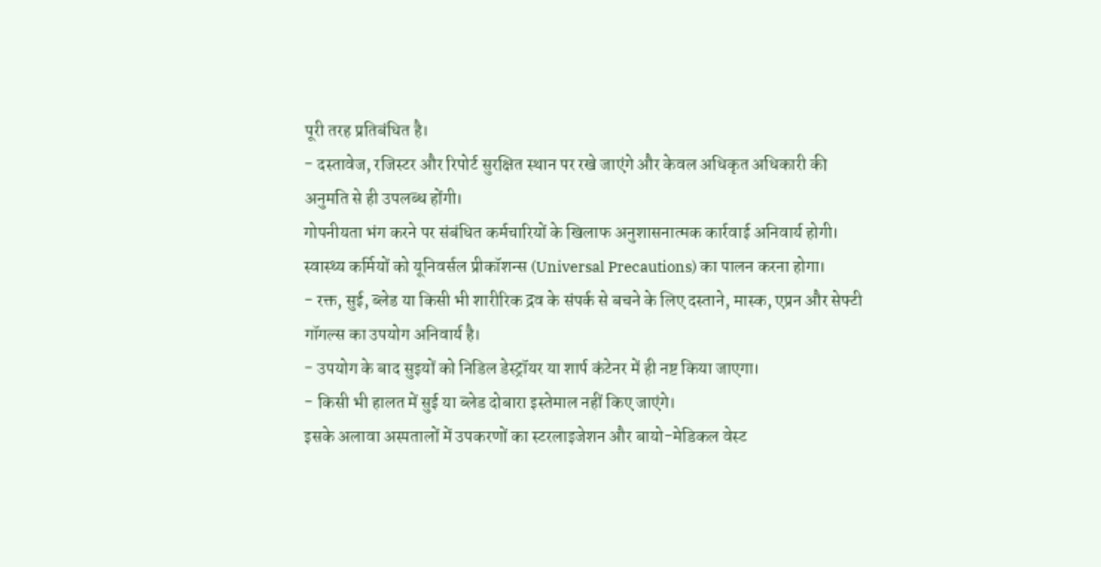पूरी तरह प्रतिबंधित है।
- दस्तावेज, रजिस्टर और रिपोर्ट सुरक्षित स्थान पर रखे जाएंगे और केवल अधिकृत अधिकारी की अनुमति से ही उपलब्ध होंगी।
गोपनीयता भंग करने पर संबंधित कर्मचारियों के खिलाफ अनुशासनात्मक कार्रवाई अनिवार्य होगी।
स्वास्थ्य कर्मियों को यूनिवर्सल प्रीकॉशन्स (Universal Precautions) का पालन करना होगा।
- रक्त, सुई, ब्लेड या किसी भी शारीरिक द्रव के संपर्क से बचने के लिए दस्ताने, मास्क, एप्रन और सेफ्टी गॉगल्स का उपयोग अनिवार्य है।
- उपयोग के बाद सुइयों को निडिल डेस्ट्रॉयर या शार्प कंटेनर में ही नष्ट किया जाएगा।
- किसी भी हालत में सुई या ब्लेड दोबारा इस्तेमाल नहीं किए जाएंगे।
इसके अलावा अस्पतालों में उपकरणों का स्टरलाइजेशन और बायो-मेडिकल वेस्ट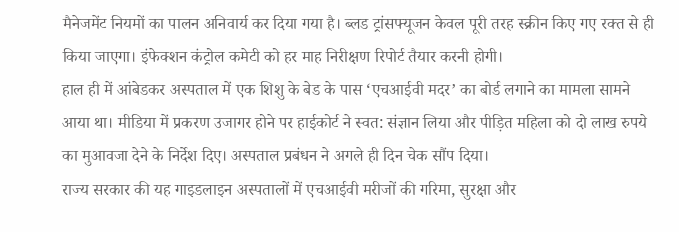मैनेजमेंट नियमों का पालन अनिवार्य कर दिया गया है। ब्लड ट्रांसफ्यूजन केवल पूरी तरह स्क्रीन किए गए रक्त से ही किया जाएगा। इंफेक्शन कंट्रोल कमेटी को हर माह निरीक्षण रिपोर्ट तैयार करनी होगी।
हाल ही में आंबेडकर अस्पताल में एक शिशु के बेड के पास ‘एचआईवी मदर’ का बोर्ड लगाने का मामला सामने आया था। मीडिया में प्रकरण उजागर होने पर हाईकोर्ट ने स्वत: संज्ञान लिया और पीड़ित महिला को दो लाख रुपये का मुआवजा देने के निर्देश दिए। अस्पताल प्रबंधन ने अगले ही दिन चेक सौंप दिया।
राज्य सरकार की यह गाइडलाइन अस्पतालों में एचआईवी मरीजों की गरिमा, सुरक्षा और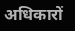अधिकारों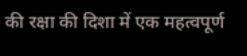की रक्षा की दिशा में एक महत्वपूर्ण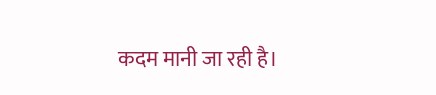कदम मानी जा रही है।